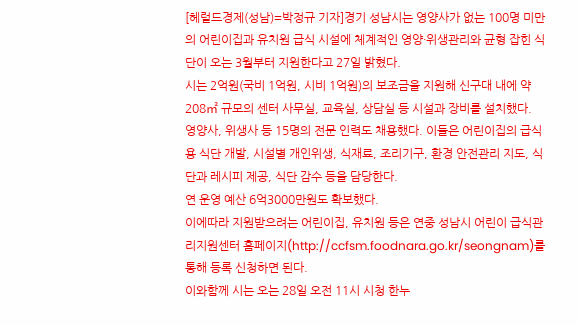[헤럴드경제(성남)=박정규 기자]경기 성남시는 영양사가 없는 100명 미만의 어린이집과 유치원 급식 시설에 체계적인 영양·위생관리와 균형 잡힌 식단이 오는 3월부터 지원한다고 27일 밝혔다.
시는 2억원(국비 1억원, 시비 1억원)의 보조금을 지원해 신구대 내에 약 208㎡ 규모의 센터 사무실, 교육실, 상담실 등 시설과 장비를 설치했다.
영양사, 위생사 등 15명의 전문 인력도 채용했다. 이들은 어린이집의 급식용 식단 개발, 시설별 개인위생, 식재료, 조리기구, 환경 안전관리 지도, 식단과 레시피 제공, 식단 감수 등을 담당한다.
연 운영 예산 6억3000만원도 확보했다.
이에따라 지원받으려는 어린이집, 유치원 등은 연중 성남시 어린이 급식관리지원센터 홈페이지(http://ccfsm.foodnara.go.kr/seongnam)를 통해 등록 신청하면 된다.
이와함께 시는 오는 28일 오전 11시 시청 한누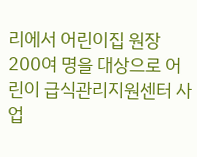리에서 어린이집 원장 200여 명을 대상으로 어린이 급식관리지원센터 사업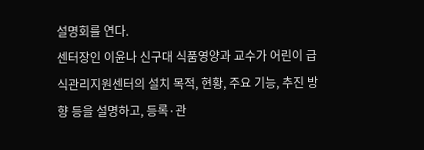설명회를 연다.
센터장인 이윤나 신구대 식품영양과 교수가 어린이 급식관리지원센터의 설치 목적, 현황, 주요 기능, 추진 방향 등을 설명하고, 등록·관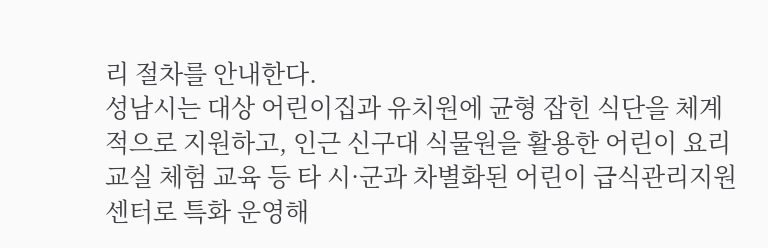리 절차를 안내한다.
성남시는 대상 어린이집과 유치원에 균형 잡힌 식단을 체계적으로 지원하고, 인근 신구대 식물원을 활용한 어린이 요리교실 체험 교육 등 타 시·군과 차별화된 어린이 급식관리지원센터로 특화 운영해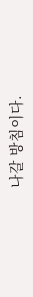나갈 방침이다.